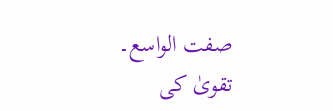صفت الواسع۔ تقویٰ کی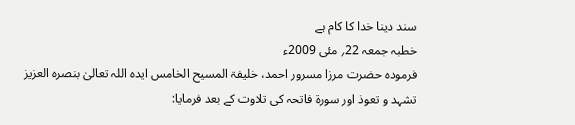سند دینا خدا کا کام ہے
خطبہ جمعہ 22؍ مئی 2009ء
فرمودہ حضرت مرزا مسرور احمد، خلیفۃ المسیح الخامس ایدہ اللہ تعالیٰ بنصرہ العزیز
تشہد و تعوذ اور سورۃ فاتحہ کی تلاوت کے بعد فرمایا: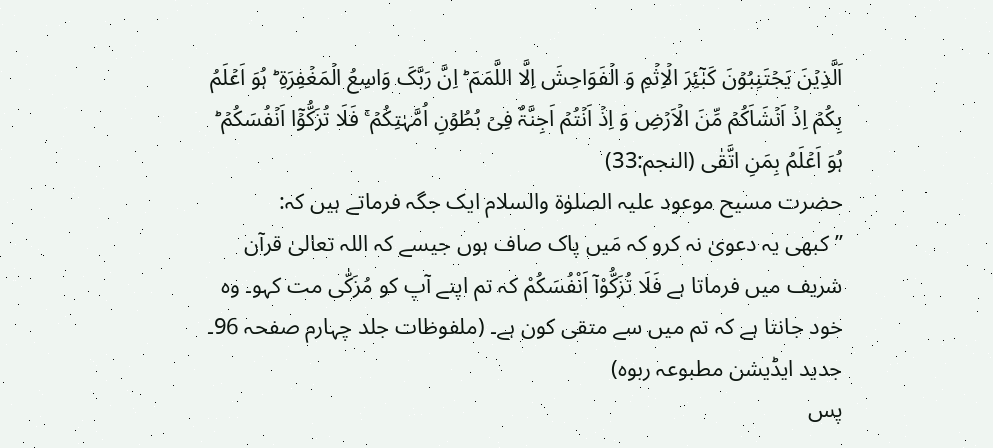اَلَّذِیۡنَ یَجۡتَنِبُوۡنَ کَبٰٓئِرَ الۡاِثۡمِ وَ الۡفَوَاحِشَ اِلَّا اللَّمَمَ ؕ اِنَّ رَبَّکَ وَاسِعُ الۡمَغۡفِرَۃِ ؕ ہُوَ اَعۡلَمُ بِکُمۡ اِذۡ اَنۡشَاَکُمۡ مِّنَ الۡاَرۡضِ وَ اِذۡ اَنۡتُمۡ اَجِنَّۃٌ فِیۡ بُطُوۡنِ اُمَّہٰتِکُمۡ ۚ فَلَا تُزَکُّوۡۤا اَنۡفُسَکُمۡ ؕ ہُوَ اَعۡلَمُ بِمَنِ اتَّقٰی (النجم:33)
حضرت مسیح موعود علیہ الصلوٰۃ والسلام ایک جگہ فرماتے ہیں کہ:
’’کبھی یہ دعویٰ نہ کرو کہ مَیں پاک صاف ہوں جیسے کہ اللہ تعالیٰ قرآن شریف میں فرماتا ہے فَلَا تُزَکُّوْآ اَنْفُسَکُمْ کہ تم اپنے آپ کو مُزَکّٰی مت کہو۔ وہ خود جانتا ہے کہ تم میں سے متقی کون ہے۔ (ملفوظات جلد چہارم صفحہ 96۔ جدید ایڈیشن مطبوعہ ربوہ)
پس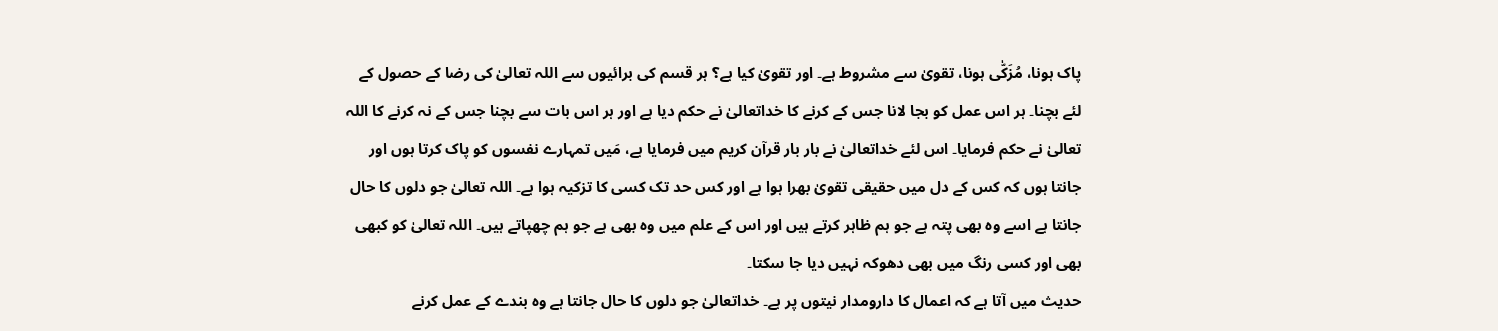پاک ہونا، مُزَکّٰی ہونا، تقویٰ سے مشروط ہے۔ اور تقویٰ کیا ہے؟ ہر قسم کی برائیوں سے اللہ تعالیٰ کی رضا کے حصول کے لئے بچنا۔ ہر اس عمل کو بجا لانا جس کے کرنے کا خداتعالیٰ نے حکم دیا ہے اور ہر اس بات سے بچنا جس کے نہ کرنے کا اللہ تعالیٰ نے حکم فرمایا۔ اس لئے خداتعالیٰ نے بار بار قرآن کریم میں فرمایا ہے، مَیں تمہارے نفسوں کو پاک کرتا ہوں اور جانتا ہوں کہ کس کے دل میں حقیقی تقویٰ بھرا ہوا ہے اور کس حد تک کسی کا تزکیہ ہوا ہے۔ اللہ تعالیٰ جو دلوں کا حال جانتا ہے اسے وہ بھی پتہ ہے جو ہم ظاہر کرتے ہیں اور اس کے علم میں وہ بھی ہے جو ہم چھپاتے ہیں۔ اللہ تعالیٰ کو کبھی بھی اور کسی رنگ میں بھی دھوکہ نہیں دیا جا سکتا۔
حدیث میں آتا ہے کہ اعمال کا دارومدار نیتوں پر ہے۔ خداتعالیٰ جو دلوں کا حال جانتا ہے وہ بندے کے عمل کرنے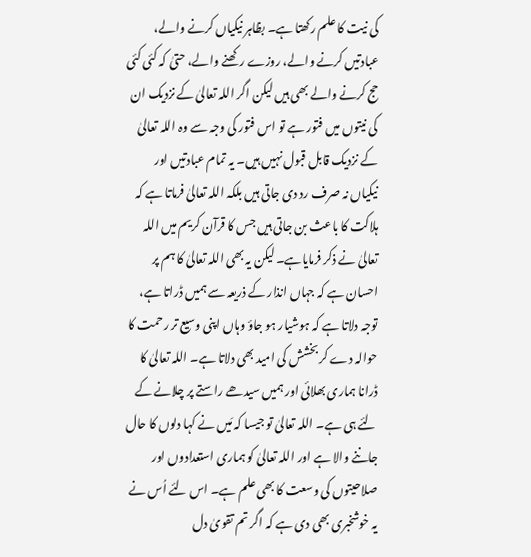کی نیت کا علم رکھتا ہے۔ بظاہر نیکیاں کرنے والے، عبادتیں کرنے والے، روزے رکھنے والے، حتیٰ کہ کئی کئی حج کرنے والے بھی ہیں لیکن اگر اللہ تعالیٰ کے نزدیک ان کی نیتوں میں فتور ہے تو اس فتور کی وجہ سے وہ اللہ تعالیٰ کے نزدیک قابل قبول نہیں ہیں۔ یہ تمام عبادتیں اور نیکیاں نہ صرف رد دی جاتی ہیں بلکہ اللہ تعالیٰ فرماتا ہے کہ ہلاکت کا باعث بن جاتی ہیں جس کا قرآن کریم میں اللہ تعالیٰ نے ذکر فرمایاہے۔ لیکن یہ بھی اللہ تعالیٰ کا ہم پر احسان ہے کہ جہاں انذار کے ذریعہ سے ہمیں ڈراتا ہے، توجہ دلاتا ہے کہ ہوشیار ہو جاؤ وہاں اپنی وسیع تر رحمت کا حوالہ دے کر بخشش کی امید بھی دلاتا ہے۔ اللہ تعالیٰ کا ڈرانا ہماری بھلائی اور ہمیں سیدھے راستے پر چلانے کے لئے ہی ہے۔ اللہ تعالیٰ تو جیسا کہ مَیں نے کہا دلوں کا حال جاننے والا ہے اور اللہ تعالیٰ کو ہماری استعدادوں اور صلاحیتوں کی وسعت کا بھی علم ہے۔ اس لئے اُس نے یہ خوشخبری بھی دی ہے کہ اگر تم تقویٰ دل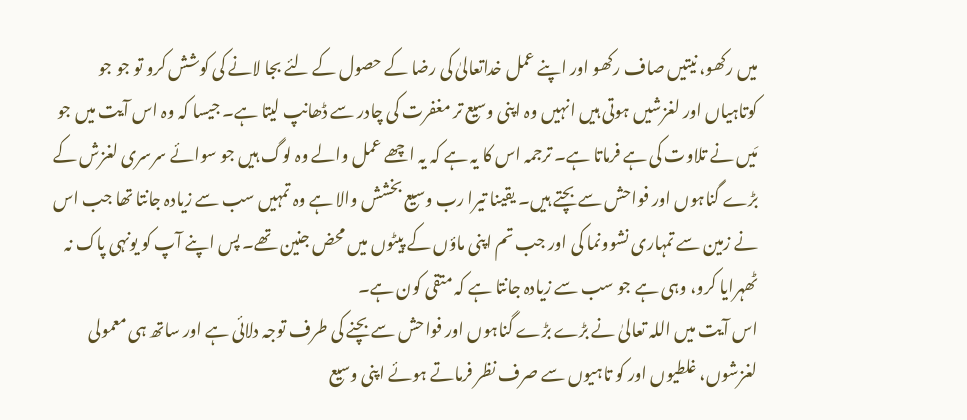میں رکھو، نیتیں صاف رکھو اور اپنے عمل خداتعالیٰ کی رضا کے حصول کے لئے بجا لانے کی کوشش کرو تو جو جو کوتاہیاں اور لغزشیں ہوتی ہیں انہیں وہ اپنی وسیع تر مغفرت کی چادر سے ڈھانپ لیتا ہے۔ جیسا کہ وہ اس آیت میں جو مَیں نے تلاوت کی ہے فرماتا ہے۔ ترجمہ اس کا یہ ہے کہ یہ اچھے عمل والے وہ لوگ ہیں جو سوائے سرسری لغزش کے بڑے گناہوں اور فواحش سے بچتے ہیں۔ یقینا تیرا رب وسیع بخشش والا ہے وہ تمہیں سب سے زیادہ جانتا تھا جب اس نے زمین سے تمہاری نشوونما کی اور جب تم اپنی ماؤں کے پیٹوں میں محض جنین تھے۔ پس اپنے آپ کو یونہی پاک نہ ٹھہرایا کرو، وہی ہے جو سب سے زیادہ جانتا ہے کہ متقی کون ہے۔
اس آیت میں اللہ تعالیٰ نے بڑے بڑے گناہوں اور فواحش سے بچنے کی طرف توجہ دلائی ہے اور ساتھ ہی معمولی لغزشوں، غلطیوں اور کو تاہیوں سے صرف نظر فرماتے ہوئے اپنی وسیع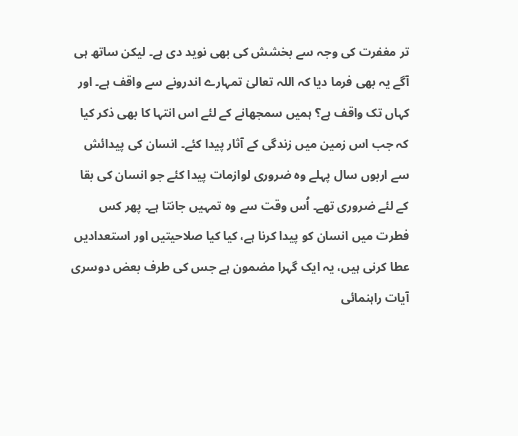تر مغفرت کی وجہ سے بخشش کی بھی نوید دی ہے۔ لیکن ساتھ ہی آگے یہ بھی فرما دیا کہ اللہ تعالیٰ تمہارے اندرونے سے واقف ہے۔ اور کہاں تک واقف ہے؟ ہمیں سمجھانے کے لئے اس انتہا کا بھی ذکر کیا کہ جب اس زمین میں زندگی کے آثار پیدا کئے۔ انسان کی پیدائش سے اربوں سال پہلے وہ ضروری لوازمات پیدا کئے جو انسان کی بقا کے لئے ضروری تھے۔ اُس وقت سے وہ تمہیں جانتا ہے۔ پھر کس فطرت میں انسان کو پیدا کرنا ہے، کیا کیا صلاحیتیں اور استعدادیں عطا کرنی ہیں، یہ ایک گہرا مضمون ہے جس کی طرف بعض دوسری آیات راہنمائی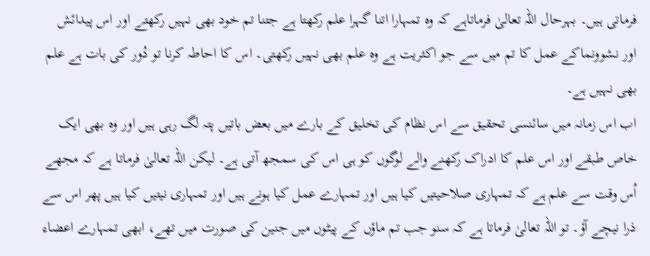فرماتی ہیں۔ بہرحال اللہ تعالیٰ فرماتاہے کہ وہ تمہارا اتنا گہرا علم رکھتا ہے جتنا تم خود بھی نہیں رکھتے اور اس پیدائش اور نشوونماکے عمل کا تم میں سے جو اکثریت ہے وہ علم بھی نہیں رکھتی۔ اس کا احاطہ کرنا تو دُور کی بات ہے علم بھی نہیں ہے۔
اب اس زمانہ میں سائنسی تحقیق سے اس نظام کی تخلیق کے بارے میں بعض باتیں پتہ لگ رہی ہیں اور وہ بھی ایک خاص طبقے اور اس علم کا ادراک رکھنے والے لوگوں کو ہی اس کی سمجھ آتی ہے۔ لیکن اللہ تعالیٰ فرماتا ہے کہ مجھے اُس وقت سے علم ہے کہ تمہاری صلاحیتیں کیا ہیں اور تمہارے عمل کیا ہونے ہیں اور تمہاری نیتیں کیا ہیں پھر اس سے ذرا نیچے آؤ۔ تو اللہ تعالیٰ فرماتا ہے کہ سنو جب تم ماؤں کے پیٹوں میں جنین کی صورت میں تھے، ابھی تمہارے اعضاء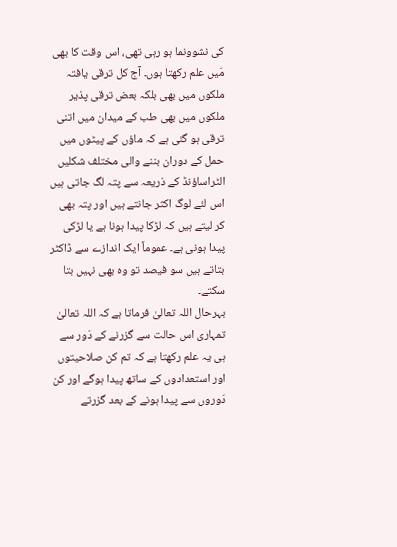کی نشوونما ہو رہی تھی، اس وقت کا بھی مَیں علم رکھتا ہوں۔ آج کل ترقی یافتہ ملکوں میں بھی بلکہ بعض ترقی پذیر ملکوں میں بھی طب کے میدان میں اتنی ترقی ہو گئی ہے کہ ماؤں کے پیٹوں میں حمل کے دوران بننے والی مختلف شکلیں الٹراساؤنڈ کے ذریعہ سے پتہ لگ جاتی ہیں اس لئے لوگ اکثر جانتے ہیں اور پتہ بھی کر لیتے ہیں کہ لڑکا پیدا ہونا ہے یا لڑکی پیدا ہونی ہے۔ عموماً ایک اندازے سے ڈاکٹر بتاتے ہیں سو فیصد تو وہ بھی نہیں بتا سکتے۔
بہرحال اللہ تعالیٰ فرماتا ہے کہ اللہ تعالیٰ تمہاری اس حالت سے گزرنے کے دَور سے ہی یہ علم رکھتا ہے کہ تم کن صلاحیتوں اور استعدادوں کے ساتھ پیدا ہوگے اور کن دَوروں سے پیدا ہونے کے بعد گزرتے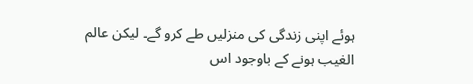ہوئے اپنی زندگی کی منزلیں طے کرو گے۔ لیکن عالم الغیب ہونے کے باوجود اس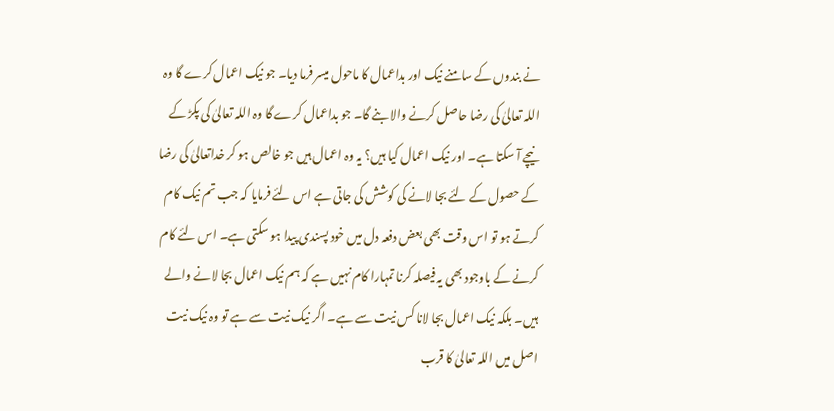نے بندوں کے سامنے نیک اور بداعمال کا ماحول میسر فرما دیا۔ جو نیک اعمال کرے گا وہ اللہ تعالیٰ کی رضا حاصل کرنے والا بنے گا۔ جو بداعمال کرے گا وہ اللہ تعالیٰ کی پکڑ کے نیچے آ سکتا ہے۔ اور نیک اعمال کیا ہیں؟ یہ وہ اعمال ہیں جو خالص ہو کر خداتعالیٰ کی رضا کے حصول کے لئے بجا لانے کی کوشش کی جاتی ہے اس لئے فرمایا کہ جب تم نیک کام کرتے ہو تو اس وقت بھی بعض دفعہ دل میں خود پسندی پیدا ہو سکتی ہے۔ اس لئے کام کرنے کے باوجود بھی یہ فیصلہ کرنا تمہارا کام نہیں ہے کہ ہم نیک اعمال بجا لانے والے ہیں۔ بلکہ نیک اعمال بجا لانا کس نیت سے ہے۔ اگر نیک نیت سے ہے تو وہ نیک نیت اصل میں اللہ تعالیٰ کا قرب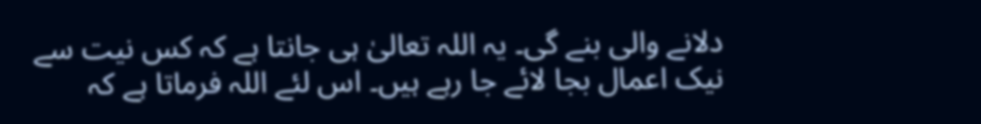دلانے والی بنے گی۔ یہ اللہ تعالیٰ ہی جانتا ہے کہ کس نیت سے نیک اعمال بجا لائے جا رہے ہیں۔ اس لئے اللہ فرماتا ہے کہ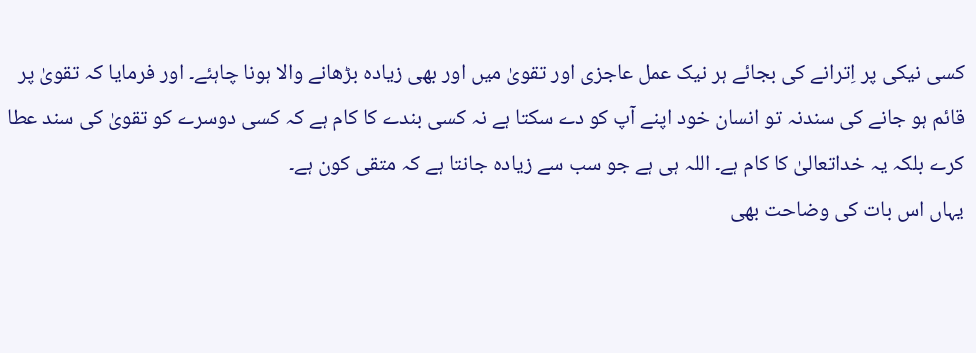کسی نیکی پر اِترانے کی بجائے ہر نیک عمل عاجزی اور تقویٰ میں اور بھی زیادہ بڑھانے والا ہونا چاہئے۔ اور فرمایا کہ تقویٰ پر قائم ہو جانے کی سندنہ تو انسان خود اپنے آپ کو دے سکتا ہے نہ کسی بندے کا کام ہے کہ کسی دوسرے کو تقویٰ کی سند عطا کرے بلکہ یہ خداتعالیٰ کا کام ہے۔ اللہ ہی ہے جو سب سے زیادہ جانتا ہے کہ متقی کون ہے۔
یہاں اس بات کی وضاحت بھی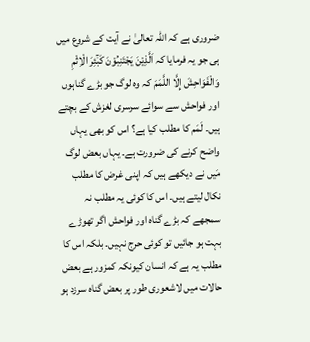ضروری ہے کہ اللہ تعالیٰ نے آیت کے شروع میں ہی جو یہ فرمایا کہ اَلَّذِیْنَ یَجْتَنِبُوْنَ کَبٰٓئِرَ الْاِثْمِ وَالْفَوَاحِشَ إِلَّا اللَّمَمَ کہ وہ لوگ جو بڑے گناہوں اور فواحش سے سوائے سرسری لغزش کے بچتے ہیں۔ لَمَم کا مطلب کیا ہے؟ اس کو بھی یہاں واضح کرنے کی ضرورت ہے۔ یہاں بعض لوگ مَیں نے دیکھے ہیں کہ اپنی غرض کا مطلب نکال لیتے ہیں۔ اس کا کوئی یہ مطلب نہ سمجھے کہ بڑے گناہ اور فواحش اگر تھوڑے بہت ہو جائیں تو کوئی حرج نہیں۔ بلکہ اس کا مطلب یہ ہے کہ انسان کیونکہ کمزور ہے بعض حالات میں لاشعوری طور پر بعض گناہ سرزد ہو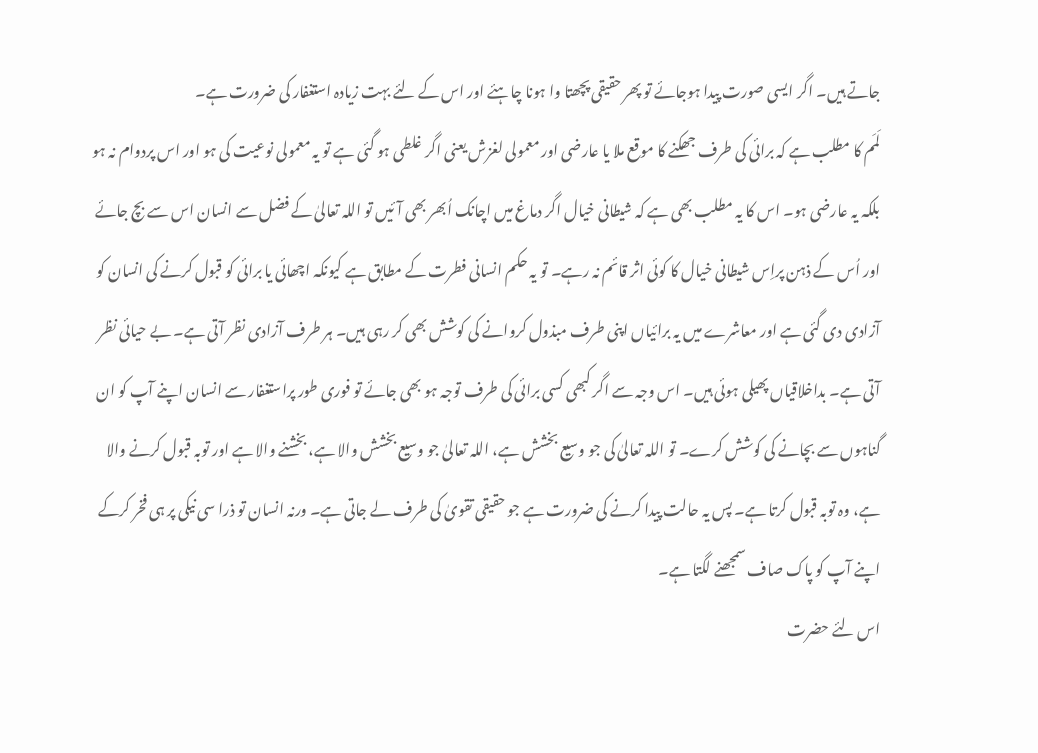جاتے ہیں۔ اگر ایسی صورت پیدا ہوجائے تو پھر حقیقی پچھتا وا ہونا چاہئے اور اس کے لئے بہت زیادہ استغفار کی ضرورت ہے۔
لَمَم کا مطلب ہے کہ برائی کی طرف جھکنے کا موقع ملا یا عارضی اور معمولی لغزش یعنی اگر غلطی ہو گئی ہے تو یہ معمولی نوعیت کی ہو اور اس پردوام نہ ہو بلکہ یہ عارضی ہو۔ اس کا یہ مطلب بھی ہے کہ شیطانی خیال اگر دماغ میں اچانک اُبھر بھی آئیں تو اللہ تعالیٰ کے فضل سے انسان اس سے بچ جائے اور اُس کے ذہن پراِس شیطانی خیال کا کوئی اثر قائم نہ رہے۔ تو یہ حکم انسانی فطرت کے مطابق ہے کیونکہ اچھائی یا برائی کو قبول کرنے کی انسان کو آزادی دی گئی ہے اور معاشرے میں یہ برائیاں اپنی طرف مبذول کروانے کی کوشش بھی کر رہی ہیں۔ ہر طرف آزادی نظر آتی ہے۔ بے حیائی نظر آتی ہے۔ بداخلاقیاں پھیلی ہوئی ہیں۔ اس وجہ سے اگر کبھی کسی برائی کی طرف توجہ ہو بھی جائے تو فوری طور پراستغفار سے انسان اپنے آپ کو ان گناہوں سے بچانے کی کوشش کرے۔ تو اللہ تعالیٰ کی جو وسیع بخشش ہے، اللہ تعالیٰ جو وسیع بخشش والا ہے، بخشنے والا ہے اور توبہ قبول کرنے والا ہے، وہ توبہ قبول کرتا ہے۔ پس یہ حالت پیدا کرنے کی ضرورت ہے جو حقیقی تقویٰ کی طرف لے جاتی ہے۔ ورنہ انسان تو ذرا سی نیکی پر ہی فخر کرکے اپنے آپ کو پاک صاف سمجھنے لگتا ہے۔
اس لئے حضرت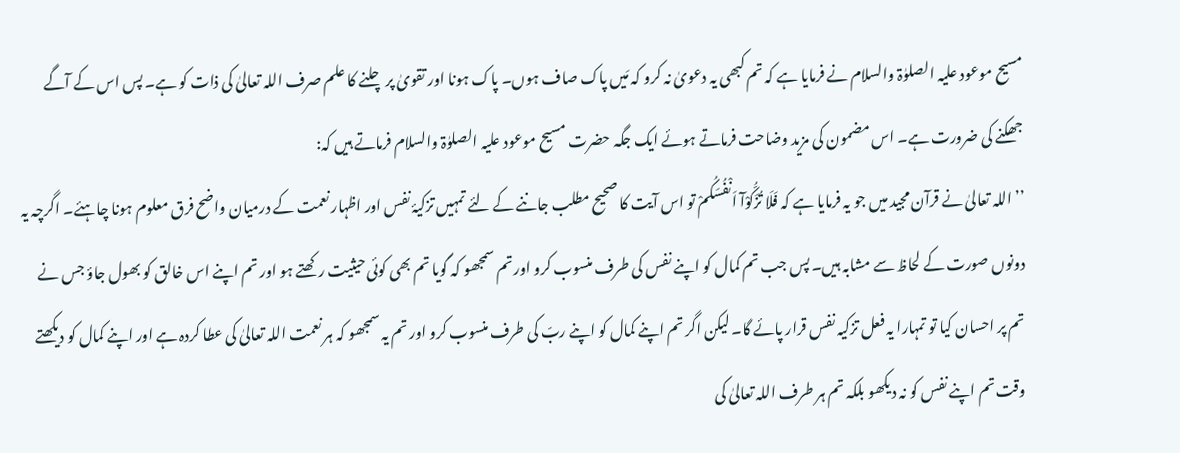مسیح موعود علیہ الصلوٰۃ والسلام نے فرمایا ہے کہ تم کبھی یہ دعویٰ نہ کرو کہ مَیں پاک صاف ہوں۔ پاک ہونا اور تقویٰ پر چلنے کا علم صرف اللہ تعالیٰ کی ذات کو ہے۔ پس اس کے آگے جھکنے کی ضرورت ہے۔ اس مضمون کی مزید وضاحت فرماتے ہوئے ایک جگہ حضرت مسیح موعود علیہ الصلوٰۃ والسلام فرماتے ہیں کہ:
’’اللہ تعالیٰ نے قرآن مجید میں جو یہ فرمایا ہے کہ فَلَا تُزَکُّوْآ اَنْفُسَکُمْ تو اس آیت کا صحیح مطلب جاننے کے لئے تمہیں تزکیۂ نفس اور اظہار نعمت کے درمیان واضح فرق معلوم ہونا چاہئے۔ اگرچہ یہ دونوں صورت کے لحاظ سے مشابہ ہیں۔ پس جب تم کمال کو اپنے نفس کی طرف منسوب کرو اور تم سمجھو کہ گویا تم بھی کوئی حیثیت رکھتے ہو اور تم اپنے اس خالق کو بھول جاؤ جس نے تم پر احسان کیا تو تمہارا یہ فعل تزکیہ نفس قرار پائے گا۔ لیکن اگر تم اپنے کمال کو اپنے ربّ کی طرف منسوب کرو اور تم یہ سمجھو کہ ہر نعمت اللہ تعالیٰ کی عطا کردہ ہے اور اپنے کمال کو دیکھتے وقت تم اپنے نفس کو نہ دیکھو بلکہ تم ہر طرف اللہ تعالیٰ کی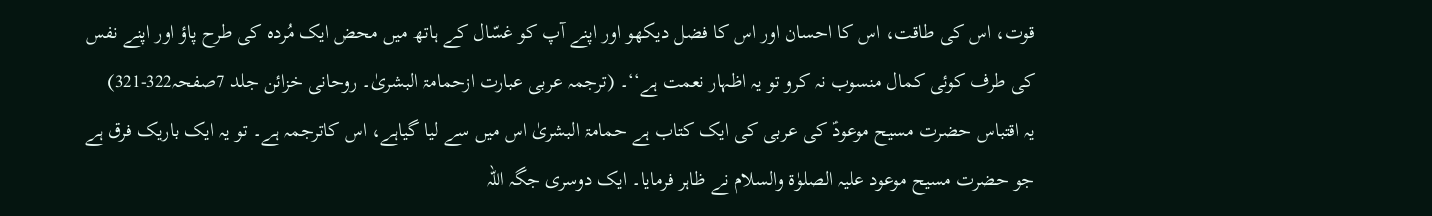قوت، اس کی طاقت، اس کا احسان اور اس کا فضل دیکھو اور اپنے آپ کو غسّال کے ہاتھ میں محض ایک مُردہ کی طرح پاؤ اور اپنے نفس کی طرف کوئی کمال منسوب نہ کرو تو یہ اظہار نعمت ہے‘‘۔ (ترجمہ عربی عبارت ازحمامۃ البشریٰ۔ روحانی خزائن جلد 7صفحہ322-321)
یہ اقتباس حضرت مسیح موعودؑ کی عربی کی ایک کتاب ہے حمامۃ البشریٰ اس میں سے لیا گیاہے، اس کاترجمہ ہے۔ تو یہ ایک باریک فرق ہے جو حضرت مسیح موعود علیہ الصلوٰۃ والسلام نے ظاہر فرمایا۔ ایک دوسری جگہ اللہ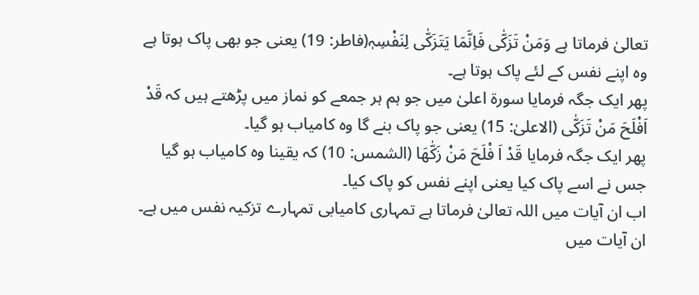تعالیٰ فرماتا ہے وَمَنْ تَزَکّٰی فَاِنَّمَا یَتَزَکّٰی لِنَفْسِہٖ(فاطر: 19) یعنی جو بھی پاک ہوتا ہے وہ اپنے نفس کے لئے پاک ہوتا ہے۔
پھر ایک جگہ فرمایا سورۃ اعلیٰ میں جو ہم ہر جمعے کو نماز میں پڑھتے ہیں کہ قَدْ اَفْلَحَ مَنْ تَزَکّٰی (الاعلیٰ: 15) یعنی جو پاک بنے گا وہ کامیاب ہو گیا۔
پھر ایک جگہ فرمایا قَدْ اَ فْلَحَ مَنْ زَکّٰھَا (الشمس: 10) کہ یقینا وہ کامیاب ہو گیا جس نے اسے پاک کیا یعنی اپنے نفس کو پاک کیا۔
اب ان آیات میں اللہ تعالیٰ فرماتا ہے تمہاری کامیابی تمہارے تزکیہ نفس میں ہے۔ ان آیات میں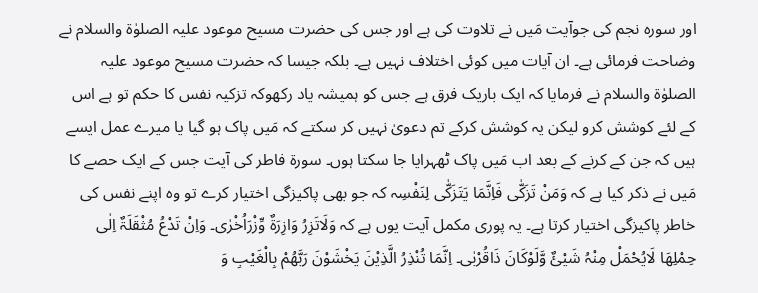اور سورہ نجم کی جوآیت مَیں نے تلاوت کی ہے اور جس کی حضرت مسیح موعود علیہ الصلوٰۃ والسلام نے وضاحت فرمائی ہے۔ ان آیات میں کوئی اختلاف نہیں ہے۔ بلکہ جیسا کہ حضرت مسیح موعود علیہ الصلوٰۃ والسلام نے فرمایا کہ ایک باریک فرق ہے جس کو ہمیشہ یاد رکھوکہ تزکیہ نفس کا حکم تو ہے اس کے لئے کوشش کرو لیکن یہ کوشش کرکے تم دعویٰ نہیں کر سکتے کہ مَیں پاک ہو گیا یا میرے عمل ایسے ہیں کہ جن کے کرنے کے بعد اب مَیں پاک ٹھہرایا جا سکتا ہوں۔ سورۃ فاطر کی آیت جس کے ایک حصے کا مَیں نے ذکر کیا ہے کہ وَمَنْ تَزَکّٰی فَاِنَّمَا یَتَزَکّٰی لِنَفْسِہ کہ جو بھی پاکیزگی اختیار کرے تو وہ اپنے نفس کی خاطر پاکیزگی اختیار کرتا ہے۔ یہ پوری مکمل آیت یوں ہے کہ وَلَاتَزِرُ وَازِرَۃٌ وِّزْرَاُخْرٰی۔ وَاِنْ تَدْعُ مُثْقَلَۃٌ اِلٰی حِمْلِھَا لَایُحْمَلْ مِنْہُ شَیْئٌ وَّلَوْکَانَ ذَاقُرْبٰی۔ اِنَّمَا تُنْذِرُ الَّذِیْنَ یَخْشَوْنَ رَبَّھُمْ بِالْغَیْبِ وَ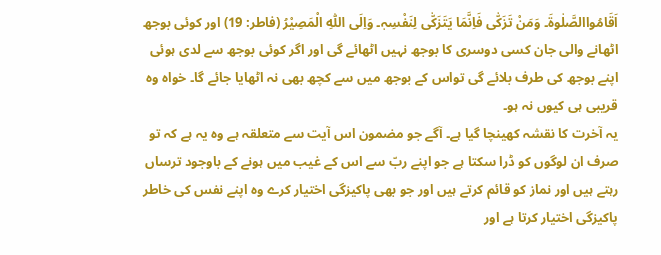اَقَامُواالصَّلٰوۃَ۔ وَمَنْ تَزَکّٰی فَاِنَّمَا یَتَزَکّٰی لِنَفْسِہٖ۔ وَاِلَی اللّٰہِ الْمَصِیْرُ (فاطر: 19) اور کوئی بوجھ اٹھانے والی جان کسی دوسری کا بوجھ نہیں اٹھائے گی اور اگر کوئی بوجھ سے لدی ہوئی اپنے بوجھ کی طرف بلائے گی تواس کے بوجھ میں سے کچھ بھی نہ اٹھایا جائے گا۔ خواہ وہ قریبی ہی کیوں نہ ہو۔
یہ آخرت کا نقشہ کھینچا گیا ہے۔ آگے جو مضمون اس آیت سے متعلقہ ہے وہ یہ ہے کہ تو صرف ان لوگوں کو ڈرا سکتا ہے جو اپنے ربّ سے اس کے غیب میں ہونے کے باوجود ترساں رہتے ہیں اور نماز کو قائم کرتے ہیں اور جو بھی پاکیزگی اختیار کرے وہ اپنے نفس کی خاطر پاکیزگی اختیار کرتا ہے اور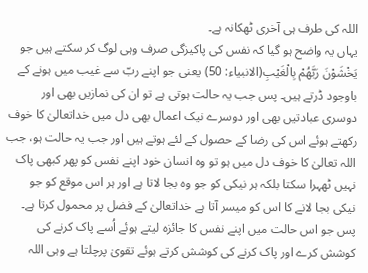اللہ کی طرف ہی آخری ٹھکانہ ہے۔
یہاں یہ واضح ہو گیا کہ نفس کی پاکیزگی صرف وہی لوگ کر سکتے ہیں جو یَخْشَوْنَ رَبَّھُمْ بِالْغَیْبِ(الانبیاء: 50) یعنی جو اپنے ربّ سے غیب میں ہونے کے باوجود ڈرتے ہیں۔ پس جب یہ حالت ہوتی ہے تو ان کی نمازیں بھی اور دوسری عبادتیں بھی اور دوسرے نیک اعمال بھی دل میں خداتعالیٰ کا خوف رکھتے ہوئے اس کی رضا کے حصول کے لئے ہوتے ہیں اور جب یہ حالت ہو، جب اللہ تعالیٰ کا خوف دل میں ہو تو وہ انسان خود اپنے نفس کو پھر کبھی پاک نہیں ٹھہرا سکتا بلکہ ہر نیکی کو جو وہ بجا لاتا ہے اور ہر اس موقع کو جو نیکی بجا لانے کا اس کو میسر آتا ہے خداتعالیٰ کے فضل پر محمول کرتا ہے۔ پس جو اس حالت میں اپنے نفس کا جائزہ لیتے ہوئے اُسے پاک کرنے کی کوشش کرے اور پاک کرنے کی کوشش کرتے ہوئے تقویٰ پرچلتا ہے وہی اللہ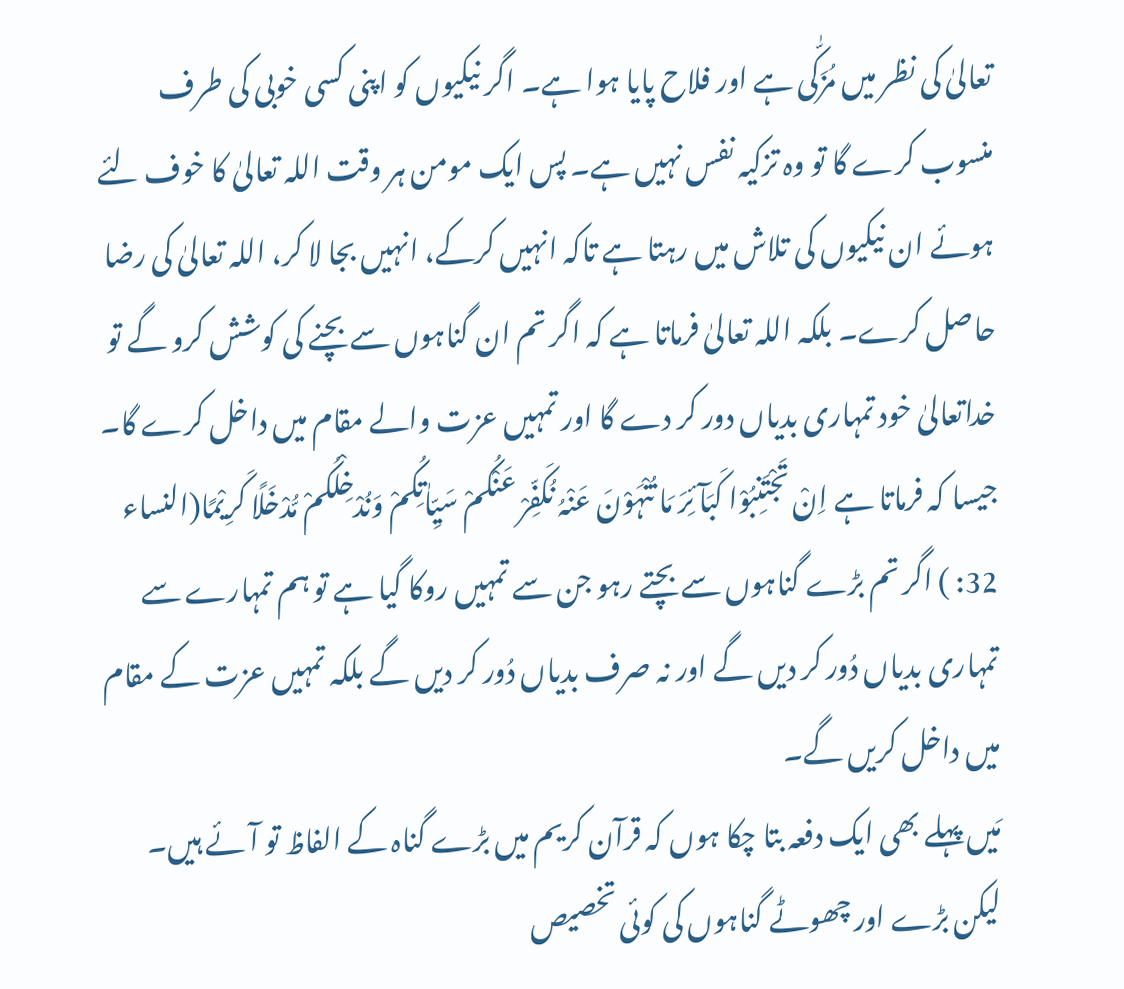تعالیٰ کی نظر میں مُزَکّٰی ہے اور فلاح پایا ہوا ہے۔ اگر نیکیوں کو اپنی کسی خوبی کی طرف منسوب کرے گا تو وہ تزکیہ نفس نہیں ہے۔ پس ایک مومن ہر وقت اللہ تعالیٰ کا خوف لئے ہوئے ان نیکیوں کی تلاش میں رہتا ہے تاکہ انہیں کرکے، انہیں بجا لا کر، اللہ تعالیٰ کی رضا حاصل کرے۔ بلکہ اللہ تعالیٰ فرماتا ہے کہ اگر تم ان گناہوں سے بچنے کی کوشش کرو گے تو خداتعالیٰ خود تمہاری بدیاں دور کر دے گا اور تمہیں عزت والے مقام میں داخل کرے گا۔ جیسا کہ فرماتا ہے اِنْ تَجْتَنِبُوْا کَبَآئِرَ مَا تُنْہَوْنَ عَنْہُ نُکَفِّرْ عَنْکُمْ سَیِّاٰتِکُمْ وَنُدْخِلْکُمْ مُّدْخَلًا کَرِیْمًا(النساء 32: ) اگر تم بڑے گناہوں سے بچتے رہو جن سے تمہیں روکا گیا ہے تو ہم تمہارے سے تمہاری بدیاں دُور کر دیں گے اور نہ صرف بدیاں دُور کر دیں گے بلکہ تمہیں عزت کے مقام میں داخل کریں گے۔
مَیں پہلے بھی ایک دفعہ بتا چکا ہوں کہ قرآن کریم میں بڑے گناہ کے الفاظ تو آئے ہیں۔ لیکن بڑے اور چھوٹے گناہوں کی کوئی تخصیص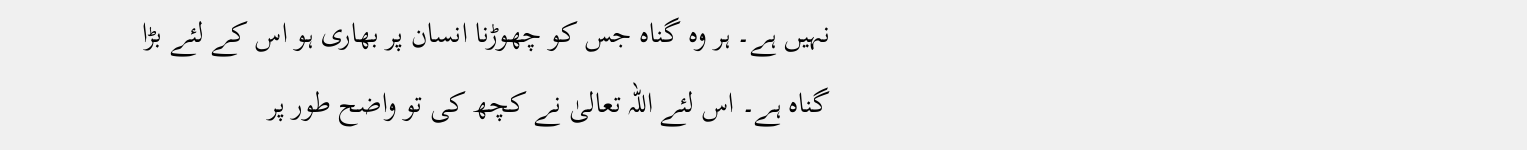نہیں ہے۔ ہر وہ گناہ جس کو چھوڑنا انسان پر بھاری ہو اس کے لئے بڑا گناہ ہے۔ اس لئے اللہ تعالیٰ نے کچھ کی تو واضح طور پر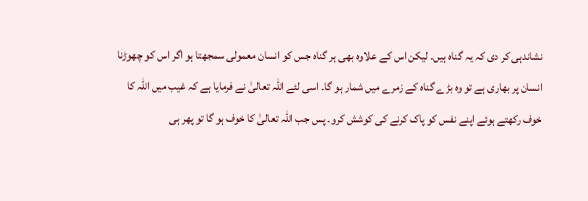نشاندہی کر دی کہ یہ گناہ ہیں۔ لیکن اس کے علاوہ بھی ہر گناہ جس کو انسان معمولی سمجھتا ہو اگر اس کو چھوڑنا انسان پر بھاری ہے تو وہ بڑے گناہ کے زمرے میں شمار ہو گا۔ اسی لئے اللہ تعالیٰ نے فرمایا ہے کہ غیب میں اللہ کا خوف رکھتے ہوئے اپنے نفس کو پاک کرنے کی کوشش کرو۔ پس جب اللہ تعالیٰ کا خوف ہو گا تو پھر ہی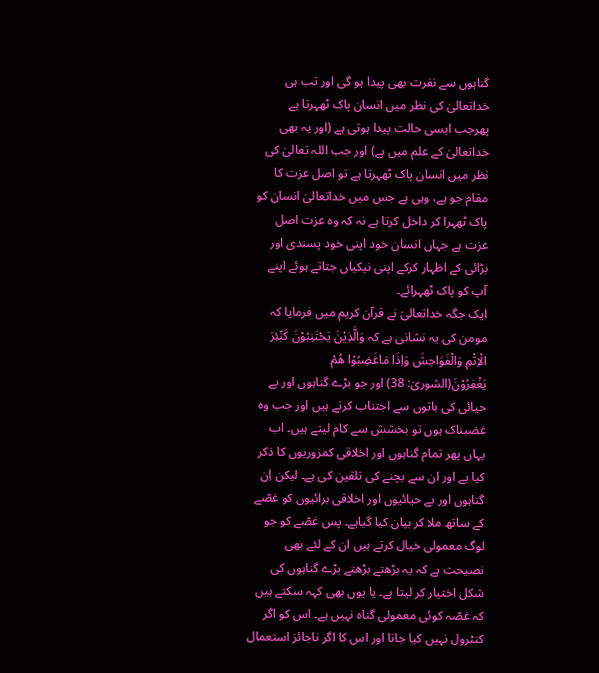گناہوں سے نفرت بھی پیدا ہو گی اور تب ہی خداتعالیٰ کی نظر میں انسان پاک ٹھہرتا ہے پھرجب ایسی حالت پیدا ہوتی ہے (اور یہ بھی خداتعالیٰ کے علم میں ہے) اور جب اللہ تعالیٰ کی نظر میں انسان پاک ٹھہرتا ہے تو اصل عزت کا مقام جو ہے، وہی ہے جس میں خداتعالیٰ انسان کو پاک ٹھہرا کر داخل کرتا ہے نہ کہ وہ عزت اصل عزت ہے جہاں انسان خود اپنی خود پسندی اور بڑائی کے اظہار کرکے اپنی نیکیاں جتاتے ہوئے اپنے آپ کو پاک ٹھہرائے۔
ایک جگہ خداتعالیٰ نے قرآن کریم میں فرمایا کہ مومن کی یہ نشانی ہے کہ وَالَّذِیْنَ یَجْتَنِبُوْنَ کَبٰٓئِرَ الْاِثْمِ وَالْفَوَاحِشَ وَاِذَا مَاغَضِبُوْا ھُمْ یَغْفِرُوْنَ(الشوریٰ: 38) اور جو بڑے گناہوں اور بے حیائی کی باتوں سے اجتناب کرتے ہیں اور جب وہ غضبناک ہوں تو بخشش سے کام لیتے ہیں۔ اب یہاں پھر تمام گناہوں اور اخلاقی کمزوریوں کا ذکر کیا ہے اور ان سے بچنے کی تلقین کی ہے۔ لیکن اِن گناہوں اور بے حیائیوں اور اخلاقی برائیوں کو غصّے کے ساتھ ملا کر بیان کیا گیاہے۔ پس غصّے کو جو لوگ معمولی خیال کرتے ہیں ان کے لئے بھی نصیحت ہے کہ یہ بڑھتے بڑھتے بڑے گناہوں کی شکل اختیار کر لیتا ہے۔ یا یوں بھی کہہ سکتے ہیں کہ غصّہ کوئی معمولی گناہ نہیں ہے۔ اس کو اگر کنٹرول نہیں کیا جاتا اور اس کا اگر ناجائز استعمال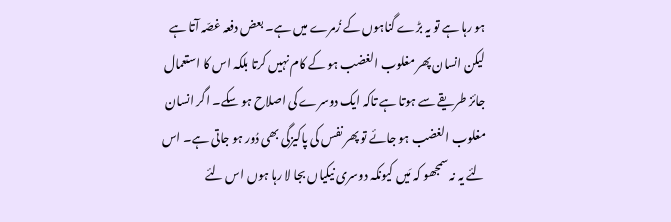ہو رہا ہے تو یہ بڑے گناہوں کے زُمرے میں ہے۔ بعض دفعہ غصّہ آتا ہے لیکن انسان پھر مغلوب الغضب ہو کے کام نہیں کرتا بلکہ اس کا استعمال جائز طریقے سے ہوتا ہے تاکہ ایک دوسرے کی اصلاح ہو سکے۔ اگر انسان مغلوب الغضب ہو جائے تو پھر نفس کی پاکیزگی بھی دُور ہو جاتی ہے۔ اس لئے یہ نہ سمجھو کہ مَیں کیونکہ دوسری نیکیاں بجا لا رہا ہوں اس لئے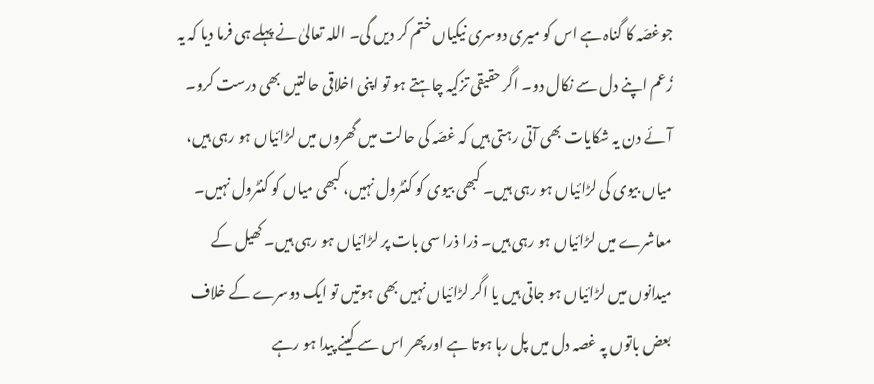جوغصّہ کا گناہ ہے اس کو میری دوسری نیکیاں ختم کر دیں گی۔ اللہ تعالیٰ نے پہلے ہی فرما دیا کہ یہ زُعم اپنے دل سے نکال دو۔ اگر حقیقی تزکیہ چاہتے ہو تو اپنی اخلاقی حالتیں بھی درست کرو۔
آئے دن یہ شکایات بھی آتی رہتی ہیں کہ غصّہ کی حالت میں گھروں میں لڑائیاں ہو رہی ہیں، میاں بیوی کی لڑائیاں ہو رہی ہیں۔ کبھی بیوی کو کنٹرول نہیں، کبھی میاں کو کنٹرول نہیں۔ معاشرے میں لڑائیاں ہو رہی ہیں۔ ذرا ذرا سی بات پر لڑائیاں ہو رہی ہیں۔ کھیل کے میدانوں میں لڑائیاں ہو جاتی ہیں یا اگر لڑائیاں نہیں بھی ہوتیں تو ایک دوسرے کے خلاف بعض باتوں پہ غصہ دل میں پل رہا ہوتا ہے اور پھر اس سے کینے پیدا ہو رہے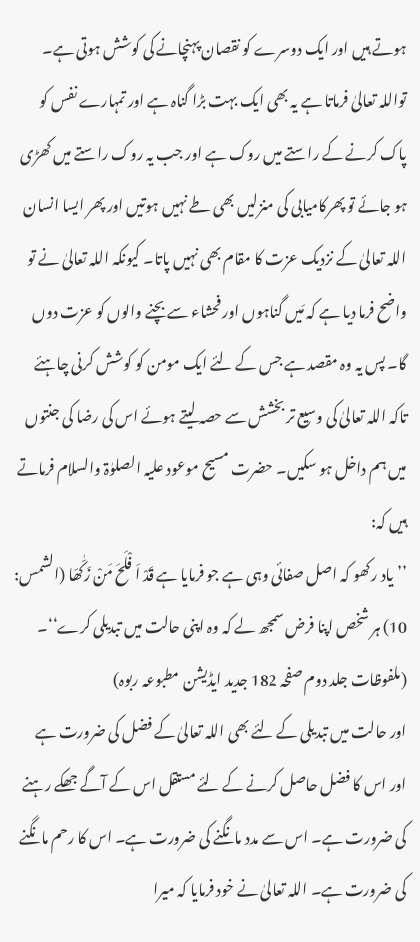ہوتے ہیں اور ایک دوسرے کو نقصان پہنچانے کی کوشش ہوتی ہے۔ تواللہ تعالیٰ فرماتا ہے یہ بھی ایک بہت بڑا گناہ ہے اور تمہارے نفس کو پاک کرنے کے راستے میں روک ہے اور جب یہ روک راستے میں کھڑی ہو جائے تو پھرکامیابی کی منزلیں بھی طے نہیں ہوتیں اور پھر ایسا انسان اللہ تعالیٰ کے نزدیک عزت کا مقام بھی نہیں پاتا۔ کیونکہ اللہ تعالیٰ نے تو واضح فرما دیا ہے کہ مَیں گناہوں اور فحشاء سے بچنے والوں کو عزت دوں گا۔ پس یہ وہ مقصد ہے جس کے لئے ایک مومن کو کوشش کرنی چاہئے تاکہ اللہ تعالیٰ کی وسیع تر بخشش سے حصہ لیتے ہوئے اس کی رضا کی جنتوں میں ہم داخل ہو سکیں۔ حضرت مسیح موعود علیہ الصلوٰۃ والسلام فرماتے ہیں کہ:
’’یاد رکھو کہ اصل صفائی وہی ہے جو فرمایا ہے قَدْ اَ فْلَحَ مَنْ زَکّٰھَا (الشمس: 10) ہر شخص اپنا فرض سمجھ لے کہ وہ اپنی حالت میں تبدیلی کرے‘‘۔ (ملفوظات جلد دوم صفحہ 182 جدید ایڈیشن مطبوعہ ربوہ)
اور حالت میں تبدیلی کے لئے بھی اللہ تعالیٰ کے فضل کی ضرورت ہے اور اس کا فضل حاصل کرنے کے لئے مستقل اس کے آگے جھکے رہنے کی ضرورت ہے۔ اس سے مدد مانگنے کی ضرورت ہے۔ اس کا رحم مانگنے کی ضرورت ہے۔ اللہ تعالیٰ نے خود فرمایا کہ میرا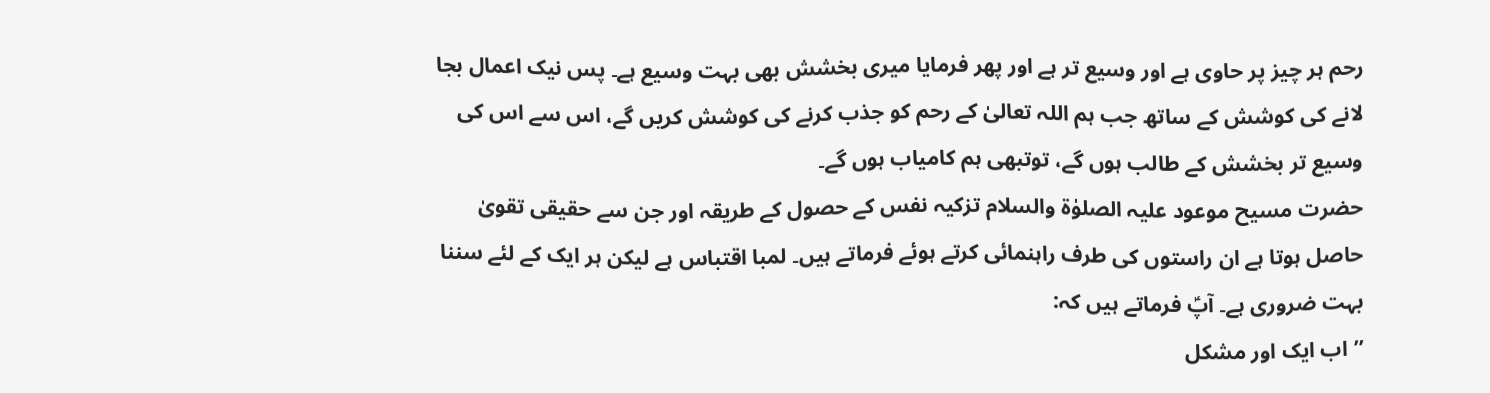رحم ہر چیز پر حاوی ہے اور وسیع تر ہے اور پھر فرمایا میری بخشش بھی بہت وسیع ہے۔ پس نیک اعمال بجا لانے کی کوشش کے ساتھ جب ہم اللہ تعالیٰ کے رحم کو جذب کرنے کی کوشش کریں گے، اس سے اس کی وسیع تر بخشش کے طالب ہوں گے، توتبھی ہم کامیاب ہوں گے۔
حضرت مسیح موعود علیہ الصلوٰۃ والسلام تزکیہ نفس کے حصول کے طریقہ اور جن سے حقیقی تقویٰ حاصل ہوتا ہے ان راستوں کی طرف راہنمائی کرتے ہوئے فرماتے ہیں۔ لمبا اقتباس ہے لیکن ہر ایک کے لئے سننا بہت ضروری ہے۔ آپؑ فرماتے ہیں کہ:
’’اب ایک اور مشکل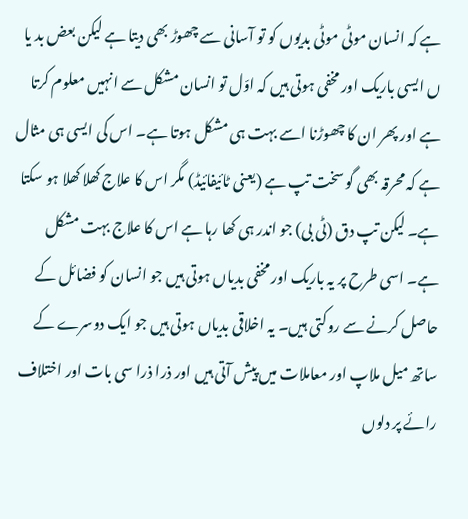ہے کہ انسان موٹی موٹی بدیوں کو تو آسانی سے چھوڑ بھی دیتا ہے لیکن بعض بد یا ں ایسی باریک اور مخفی ہوتی ہیں کہ اوّل تو انسان مشکل سے انہیں معلوم کرتا ہے اور پھر ان کا چھوڑنا اسے بہت ہی مشکل ہوتا ہے۔ اس کی ایسی ہی مثال ہے کہ محرقہ بھی گو سخت تپ ہے (یعنی ٹائیفائیڈ) مگر اس کا علاج کھلا کھلا ہو سکتا ہے۔ لیکن تپ دق (ٹی بی) جو اندر ہی کھا رہا ہے اس کا علاج بہت مشکل ہے۔ اسی طرح پر یہ باریک اور مخفی بدیاں ہوتی ہیں جو انسان کو فضائل کے حاصل کرنے سے روکتی ہیں۔ یہ اخلاقی بدیاں ہوتی ہیں جو ایک دوسرے کے ساتھ میل ملاپ اور معاملات میں پیش آتی ہیں اور ذرا ذرا سی بات اور اختلاف رائے پر دلوں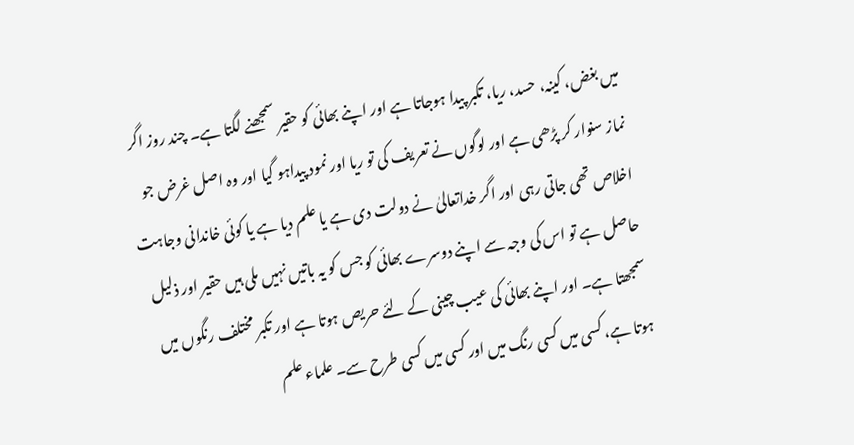میں بغض، کینہ، حسد، ریا، تکبر پیدا ہوجاتا ہے اور اپنے بھائی کو حقیر سمجھنے لگتا ہے۔ چند روز اگر نماز سنوار کر پڑھی ہے اور لوگوں نے تعریف کی تو ریا اور نمود پیداہو گیا اور وہ اصل غرض جو اخلاص تھی جاتی رہی اور اگر خداتعالیٰ نے دولت دی ہے یا علم دیا ہے یا کوئی خاندانی وجاہت حاصل ہے تو اس کی وجہ سے اپنے دوسرے بھائی کو جس کو یہ باتیں نہیں ملی ہیں حقیر اور ذلیل سمجھتا ہے۔ اور اپنے بھائی کی عیب چینی کے لئے حریص ہوتا ہے اور تکبر مختلف رنگوں میں ہوتا ہے، کسی میں کسی رنگ میں اور کسی میں کسی طرح سے۔ علماء علم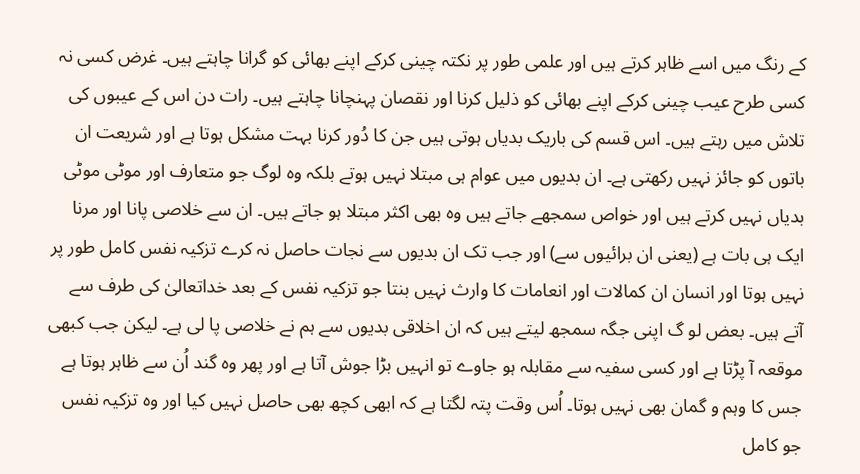کے رنگ میں اسے ظاہر کرتے ہیں اور علمی طور پر نکتہ چینی کرکے اپنے بھائی کو گرانا چاہتے ہیں۔ غرض کسی نہ کسی طرح عیب چینی کرکے اپنے بھائی کو ذلیل کرنا اور نقصان پہنچانا چاہتے ہیں۔ رات دن اس کے عیبوں کی تلاش میں رہتے ہیں۔ اس قسم کی باریک بدیاں ہوتی ہیں جن کا دُور کرنا بہت مشکل ہوتا ہے اور شریعت ان باتوں کو جائز نہیں رکھتی ہے۔ ان بدیوں میں عوام ہی مبتلا نہیں ہوتے بلکہ وہ لوگ جو متعارف اور موٹی موٹی بدیاں نہیں کرتے ہیں اور خواص سمجھے جاتے ہیں وہ بھی اکثر مبتلا ہو جاتے ہیں۔ ان سے خلاصی پانا اور مرنا ایک ہی بات ہے (یعنی ان برائیوں سے) اور جب تک ان بدیوں سے نجات حاصل نہ کرے تزکیہ نفس کامل طور پر نہیں ہوتا اور انسان ان کمالات اور انعامات کا وارث نہیں بنتا جو تزکیہ نفس کے بعد خداتعالیٰ کی طرف سے آتے ہیں۔ بعض لو گ اپنی جگہ سمجھ لیتے ہیں کہ ان اخلاقی بدیوں سے ہم نے خلاصی پا لی ہے۔ لیکن جب کبھی موقعہ آ پڑتا ہے اور کسی سفیہ سے مقابلہ ہو جاوے تو انہیں بڑا جوش آتا ہے اور پھر وہ گند اُن سے ظاہر ہوتا ہے جس کا وہم و گمان بھی نہیں ہوتا۔ اُس وقت پتہ لگتا ہے کہ ابھی کچھ بھی حاصل نہیں کیا اور وہ تزکیہ نفس جو کامل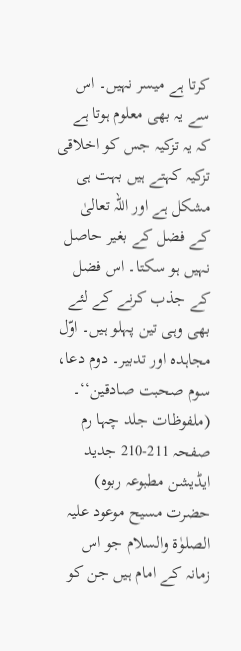کرتا ہے میسر نہیں۔ اس سے یہ بھی معلوم ہوتا ہے کہ یہ تزکیہ جس کو اخلاقی تزکیہ کہتے ہیں بہت ہی مشکل ہے اور اللہ تعالیٰ کے فضل کے بغیر حاصل نہیں ہو سکتا۔ اس فضل کے جذب کرنے کے لئے بھی وہی تین پہلو ہیں۔ اوّل مجاہدہ اور تدبیر۔ دوم دعا، سوم صحبت صادقین‘‘۔ (ملفوظات جلد چہا رم صفحہ 211-210 جدید ایڈیشن مطبوعہ ربوہ)
حضرت مسیح موعود علیہ الصلوٰۃ والسلام جو اس زمانہ کے امام ہیں جن کو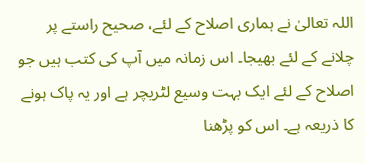اللہ تعالیٰ نے ہماری اصلاح کے لئے، صحیح راستے پر چلانے کے لئے بھیجا۔ اس زمانہ میں آپ کی کتب ہیں جو اصلاح کے لئے ایک بہت وسیع لٹریچر ہے اور یہ پاک ہونے کا ذریعہ ہے۔ اس کو پڑھنا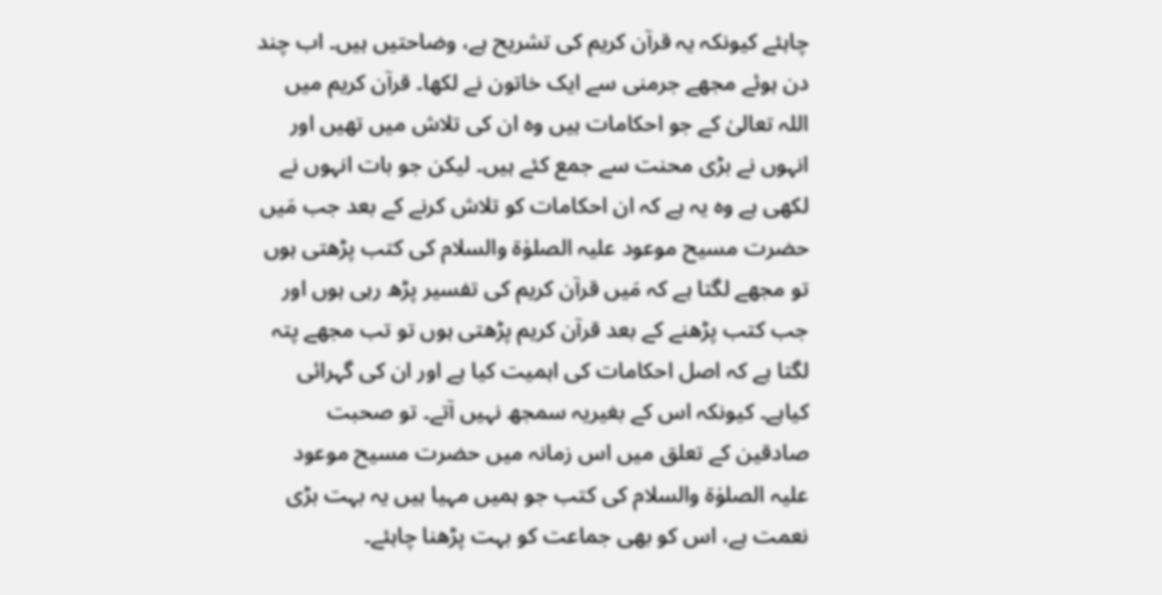چاہئے کیونکہ یہ قرآن کریم کی تشریح ہے، وضاحتیں ہیں۔ اب چند دن ہوئے مجھے جرمنی سے ایک خاتون نے لکھا۔ قرآن کریم میں اللہ تعالیٰ کے جو احکامات ہیں وہ ان کی تلاش میں تھیں اور انہوں نے بڑی محنت سے جمع کئے ہیں۔ لیکن جو بات انہوں نے لکھی ہے وہ یہ ہے کہ ان احکامات کو تلاش کرنے کے بعد جب مَیں حضرت مسیح موعود علیہ الصلوٰۃ والسلام کی کتب پڑھتی ہوں تو مجھے لگتا ہے کہ مَیں قرآن کریم کی تفسیر پڑھ رہی ہوں اور جب کتب پڑھنے کے بعد قرآن کریم پڑھتی ہوں تو تب مجھے پتہ لگتا ہے کہ اصل احکامات کی اہمیت کیا ہے اور ان کی گہرائی کیاہے۔ کیونکہ اس کے بغیریہ سمجھ نہیں آتے۔ تو صحبت صادقین کے تعلق میں اس زمانہ میں حضرت مسیح موعود علیہ الصلوٰۃ والسلام کی کتب جو ہمیں مہیا ہیں یہ بہت بڑی نعمت ہے، اس کو بھی جماعت کو بہت پڑھنا چاہئے۔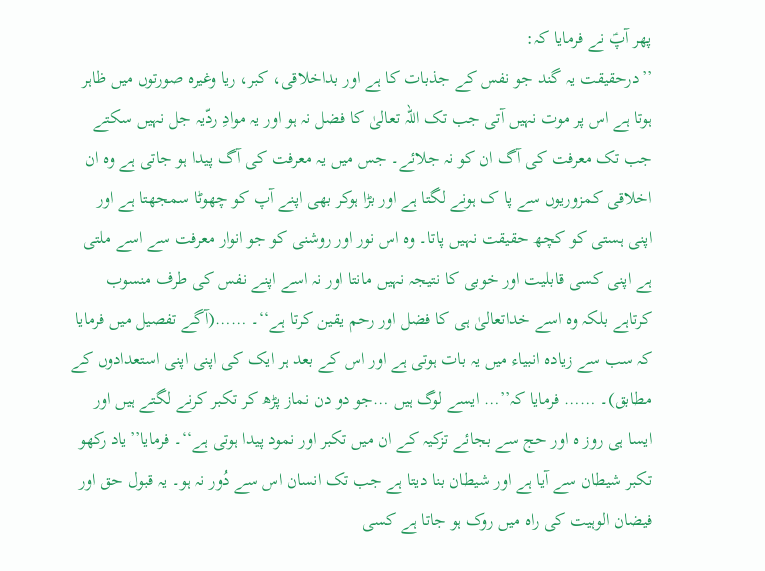پھر آپؑ نے فرمایا کہ:
’’درحقیقت یہ گند جو نفس کے جذبات کا ہے اور بداخلاقی، کبر، ریا وغیرہ صورتوں میں ظاہر ہوتا ہے اس پر موت نہیں آتی جب تک اللہ تعالیٰ کا فضل نہ ہو اور یہ موادِ ردّیہ جل نہیں سکتے جب تک معرفت کی آگ ان کو نہ جلائے۔ جس میں یہ معرفت کی آگ پیدا ہو جاتی ہے وہ ان اخلاقی کمزوریوں سے پا ک ہونے لگتا ہے اور بڑا ہوکر بھی اپنے آپ کو چھوٹا سمجھتا ہے اور اپنی ہستی کو کچھ حقیقت نہیں پاتا۔ وہ اس نور اور روشنی کو جو انوار معرفت سے اسے ملتی ہے اپنی کسی قابلیت اور خوبی کا نتیجہ نہیں مانتا اور نہ اسے اپنے نفس کی طرف منسوب کرتاہے بلکہ وہ اسے خداتعالیٰ ہی کا فضل اور رحم یقین کرتا ہے‘‘۔ ……(آگے تفصیل میں فرمایا کہ سب سے زیادہ انبیاء میں یہ بات ہوتی ہے اور اس کے بعد ہر ایک کی اپنی اپنی استعدادوں کے مطابق)۔ …… فرمایا کہ’’… ایسے لوگ ہیں …جو دو دن نماز پڑھ کر تکبر کرنے لگتے ہیں اور ایسا ہی روز ہ اور حج سے بجائے تزکیہ کے ان میں تکبر اور نمود پیدا ہوتی ہے‘‘۔ فرمایا’’یاد رکھو تکبر شیطان سے آیا ہے اور شیطان بنا دیتا ہے جب تک انسان اس سے دُور نہ ہو۔ یہ قبول حق اور فیضان الوہیت کی راہ میں روک ہو جاتا ہے کسی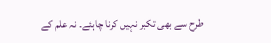طرح سے بھی تکبر نہیں کرنا چاہئے۔ نہ علم کے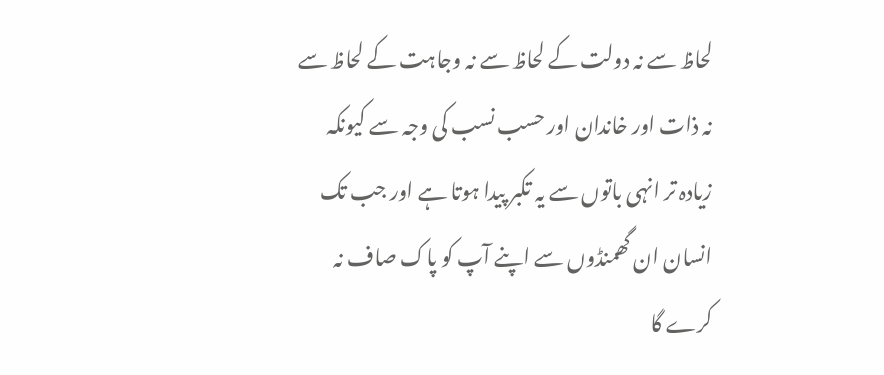لحاظ سے نہ دولت کے لحاظ سے نہ وجاہت کے لحاظ سے نہ ذات اور خاندان اور حسب نسب کی وجہ سے کیونکہ زیادہ تر انہی باتوں سے یہ تکبر پیدا ہوتا ہے اور جب تک انسان ان گھمنڈوں سے اپنے آپ کو پاک صاف نہ کرے گا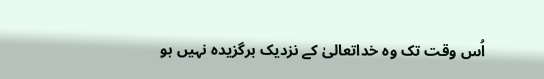اُس وقت تک وہ خداتعالیٰ کے نزدیک برگزیدہ نہیں ہو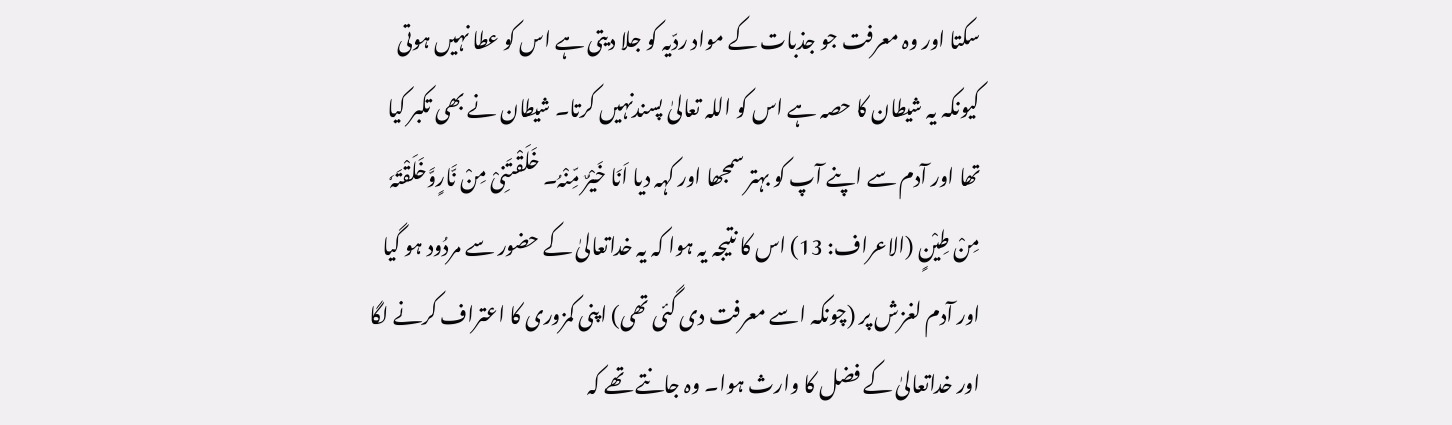سکتا اور وہ معرفت جو جذبات کے مواد ردّیہ کو جلا دیتی ہے اس کو عطا نہیں ہوتی کیونکہ یہ شیطان کا حصہ ہے اس کو اللہ تعالیٰ پسندنہیں کرتا۔ شیطان نے بھی تکبر کیا تھا اور آدم سے اپنے آپ کو بہتر سمجھا اور کہہ دیا اَنَا خَیْرٌ مِّنْہُ۔ خَلَقْتَنِیْ مِنْ نَّارٍوَّخَلَقْتَہٗ مِنْ طِیْنٍ (الاعراف: 13) اس کا نتیجہ یہ ہوا کہ یہ خداتعالیٰ کے حضور سے مردُود ہو گیا اور آدم لغزش پر (چونکہ اسے معرفت دی گئی تھی) اپنی کمزوری کا اعتراف کرنے لگا اور خداتعالیٰ کے فضل کا وارث ہوا۔ وہ جانتے تھے کہ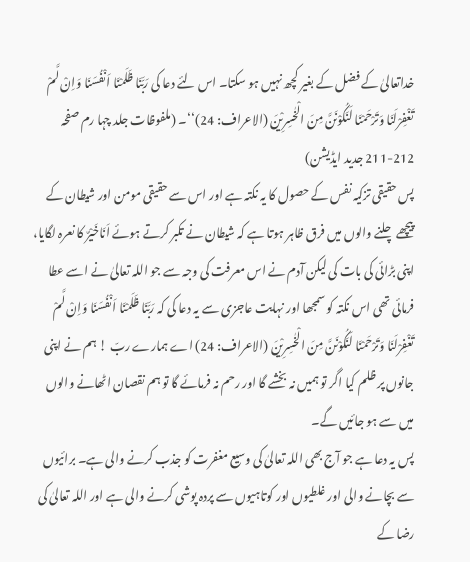خداتعالیٰ کے فضل کے بغیر کچھ نہیں ہو سکتا۔ اس لئے دعا کی رَبَّنَا ظَلَمْنَا اَنْفُسَنَا وَاِنْ لَّمْ تَغْفِرْلَنَا وَتَرْحَمْنَا لَنَکُوْنَنَّ مِنَ الْخٰسِرِیْنَ (الاعراف: 24)‘‘۔ (ملفوظات جلد چہا رم صفحہ 212-211 جدید ایڈیشن)
پس حقیقی تزکیہ نفس کے حصول کا یہ نکتہ ہے اور اس سے حقیقی مومن اور شیطان کے پیچھے چلنے والوں میں فرق ظاہر ہوتا ہے کہ شیطان نے تکبر کرتے ہوئے اَنَاخَیْرٌ کا نعرہ لگایا، اپنی بڑائی کی بات کی لیکن آدم نے اس معرفت کی وجہ سے جو اللہ تعالیٰ نے اسے عطا فرمائی تھی اس نکتہ کو سمجھا اور نہایت عاجزی سے یہ دعا کی کہ رَبَّنَا ظَلَمْنَا اَنْفُسَنَا وَاِنْ لَّمْ تَغْفِرْلَنَا وَتَرْحَمْنَا لَنَکُوْنَنَّ مِنَ الْخٰسِرِیْنَ (الاعراف: 24) اے ہمارے ربّ ! ہم نے اپنی جانوں پر ظلم کیا اگر تو ہمیں نہ بخشے گا اور رحم نہ فرمائے گا تو ہم نقصان اٹھانے والوں میں سے ہو جائیں گے۔
پس یہ دعا ہے جو آج بھی اللہ تعالیٰ کی وسیع مغفرت کو جذب کرنے والی ہے۔ برائیوں سے بچانے والی اور غلطیوں اور کوتاہیوں سے پردہ پوشی کرنے والی ہے اور اللہ تعالیٰ کی رضا کے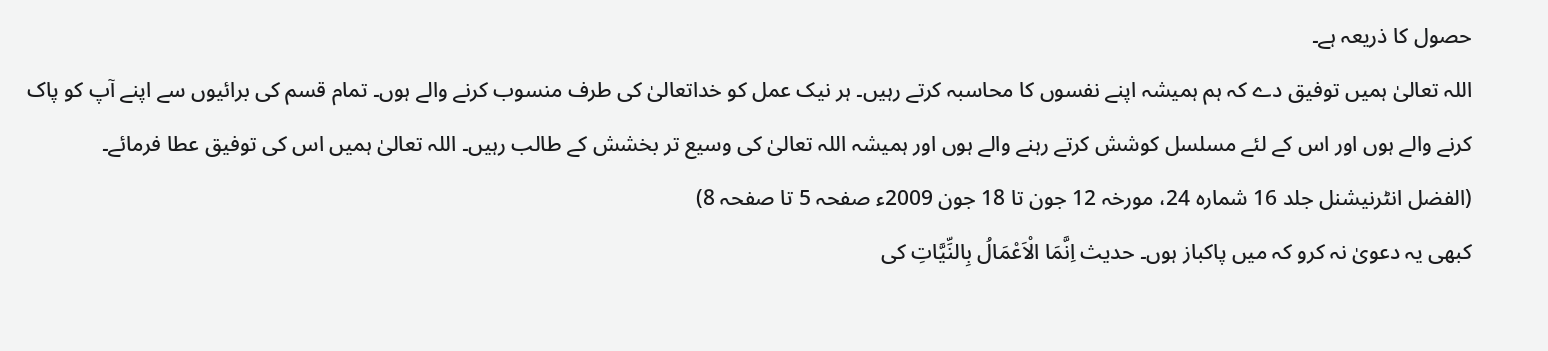حصول کا ذریعہ ہے۔
اللہ تعالیٰ ہمیں توفیق دے کہ ہم ہمیشہ اپنے نفسوں کا محاسبہ کرتے رہیں۔ ہر نیک عمل کو خداتعالیٰ کی طرف منسوب کرنے والے ہوں۔ تمام قسم کی برائیوں سے اپنے آپ کو پاک کرنے والے ہوں اور اس کے لئے مسلسل کوشش کرتے رہنے والے ہوں اور ہمیشہ اللہ تعالیٰ کی وسیع تر بخشش کے طالب رہیں۔ اللہ تعالیٰ ہمیں اس کی توفیق عطا فرمائے۔
(الفضل انٹرنیشنل جلد 16 شمارہ 24، مورخہ 12 جون تا 18 جون 2009ء صفحہ 5 تا صفحہ 8)
کبھی یہ دعویٰ نہ کرو کہ میں پاکباز ہوں۔ حدیث اِنَّمَا الْاَعْمَالُ بِالنِّیَّاتِ کی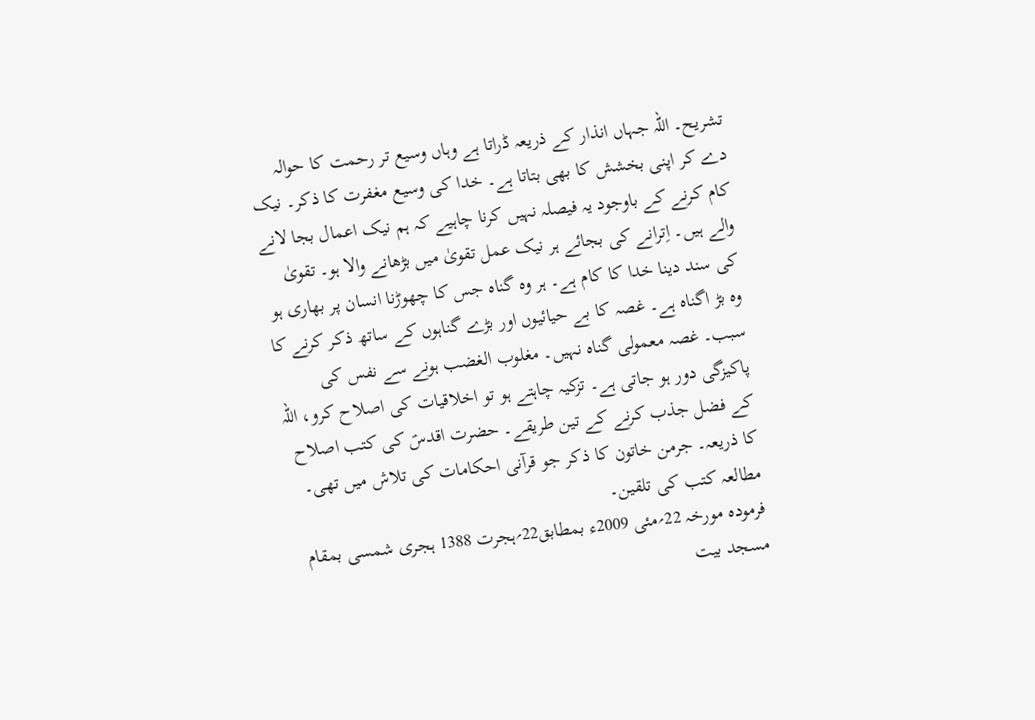تشریح۔ اللہ جہاں انذار کے ذریعہ ڈراتا ہے وہاں وسیع تر رحمت کا حوالہ دے کر اپنی بخشش کا بھی بتاتا ہے۔ خدا کی وسیع مغفرت کا ذکر۔ نیک کام کرنے کے باوجود یہ فیصلہ نہیں کرنا چاہیے کہ ہم نیک اعمال بجا لانے والے ہیں۔ اِترانے کی بجائے ہر نیک عمل تقویٰ میں بڑھانے والا ہو۔ تقویٰ کی سند دینا خدا کا کام ہے۔ ہر وہ گناہ جس کا چھوڑنا انسان پر بھاری ہو وہ بڑ اگناہ ہے۔ غصہ کا بے حیائیوں اور بڑے گناہوں کے ساتھ ذکر کرنے کا سبب۔ غصہ معمولی گناہ نہیں۔ مغلوب الغضب ہونے سے نفس کی پاکیزگی دور ہو جاتی ہے۔ تزکیہ چاہتے ہو تو اخلاقیات کی اصلاح کرو، اللہ کے فضل جذب کرنے کے تین طریقے۔ حضرت اقدسؑ کی کتب اصلاح کا ذریعہ۔ جرمن خاتون کا ذکر جو قرآنی احکامات کی تلاش میں تھی۔ مطالعہ کتب کی تلقین۔
فرمودہ مورخہ 22؍مئی 2009ء بمطابق22؍ہجرت 1388 ہجری شمسی بمقام مسجد بیت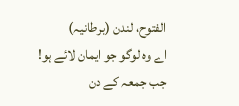الفتوح، لندن (برطانیہ)
اے وہ لوگو جو ایمان لائے ہو! جب جمعہ کے دن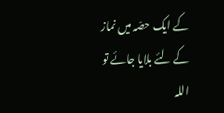کے ایک حصّہ میں نماز کے لئے بلایا جائے تو اللہ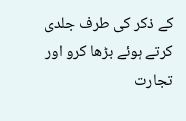کے ذکر کی طرف جلدی کرتے ہوئے بڑھا کرو اور تجارت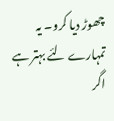چھوڑ دیا کرو۔ یہ تمہارے لئے بہتر ہے اگر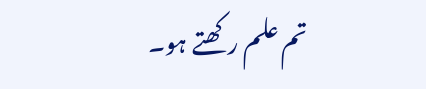تم علم رکھتے ہو۔